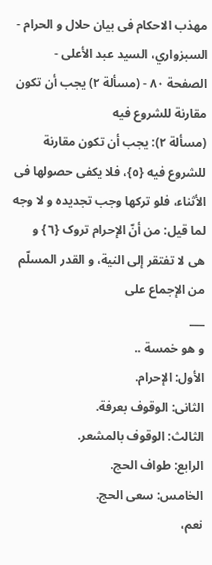مهذب الاحکام فی بیان حلال و الحرام - السبزواري، السيد عبد الأعلى - الصفحة ٨٠ - (مسألة ٢) یجب أن تکون مقارنة للشروع فیه
(مسألة ٢): یجب أن تکون مقارنة للشروع فیه {٥}، فلا یکفی حصولها فی
الأثناء، فلو ترکها وجب تجدیده و لا وجه لما قیل: من أنّ الإحرام تروک {٦} و
هی لا تفتقر إلی النیة، و القدر المسلّم من الإجماع علی
___
و هو خمسة ..
الأول: الإحرام.
الثانی: الوقوف بعرفة.
الثالث: الوقوف بالمشعر.
الرابع: طواف الحج.
الخامس: سعی الحج.
نعم،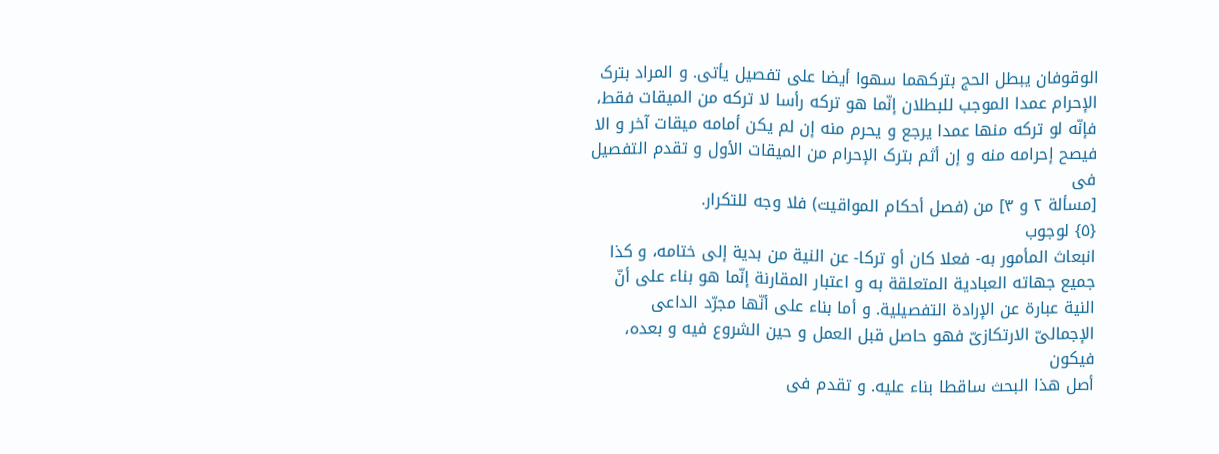الوقوفان یبطل الحج بترکهما سهوا أیضا علی تفصیل یأتی. و المراد بترک
الإحرام عمدا الموجب للبطلان إنّما هو ترکه رأسا لا ترکه من المیقات فقط،
فإنّه لو ترکه منها عمدا یرجع و یحرم منه إن لم یکن أمامه میقات آخر و الا
فیصح إحرامه منه و إن أثم بترک الإحرام من المیقات الأول و تقدم التفصیل فی
[مسألة ٢ و ٣] من (فصل أحکام المواقیت) فلا وجه للتکرار.
{٥} لوجوب
انبعاث المأمور به- فعلا کان أو ترکا- عن النیة من بدیة إلی ختامه، و کذا
جمیع جهاته العبادیة المتعلقة به و اعتبار المقارنة إنّما هو بناء علی أنّ
النیة عبارة عن الإرادة التفصیلیة. و أما بناء علی أنّها مجرّد الداعی
الإجمالیّ الارتکازیّ فهو حاصل قبل العمل و حین الشروع فیه و بعده، فیکون
أصل هذا البحث ساقطا بناء علیه. و تقدم فی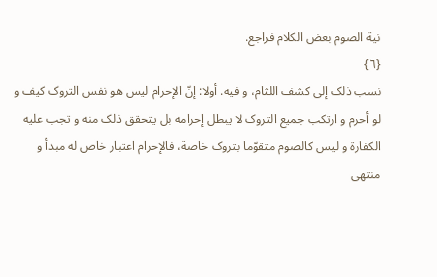نیة الصوم بعض الکلام فراجع.
{٦}
نسب ذلک إلی کشف اللثام، و فیه. أولا: إنّ الإحرام لیس هو نفس التروک کیف و
لو أحرم و ارتکب جمیع التروک لا یبطل إحرامه بل یتحقق ذلک منه و تجب علیه
الکفارة و لیس کالصوم متقوّما بتروک خاصة، فالإحرام اعتبار خاص له مبدأ و
منتهی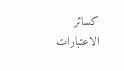کسائر الاعتبارات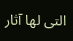التی لها آثار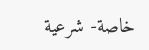خاصة- شرعیة